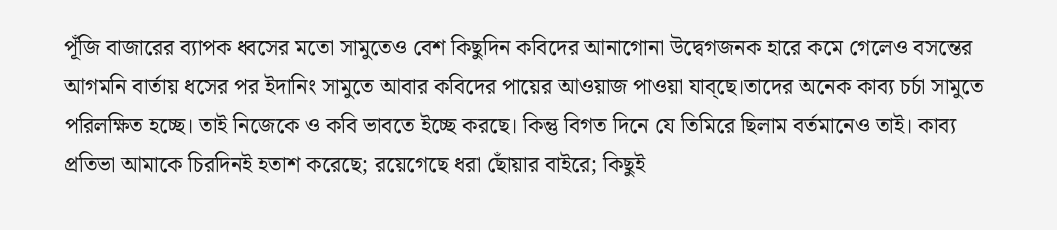পূঁজি বাজারের ব্যাপক ধ্বসের মতো সামুতেও বেশ কিছুদিন কবিদের আনাগোনা উদ্বেগজনক হারে কমে গেলেও বসন্তের আগমনি বার্তায় ধসের পর ইদানিং সামুতে আবার কবিদের পায়ের আওয়াজ পাওয়া যাব্ছে।তাদের অনেক কাব্য চর্চা সামুতে পরিলক্ষিত হচ্ছে। তাই নিজেকে ও কবি ভাবতে ইচ্ছে করছে। কিন্তু বিগত দিনে যে তিমিরে ছিলাম বর্তমানেও তাই। কাব্য প্রতিভা আমাকে চিরদিনই হতাশ করেছে; রয়েগেছে ধরা ছোঁয়ার বাইরে; কিছুই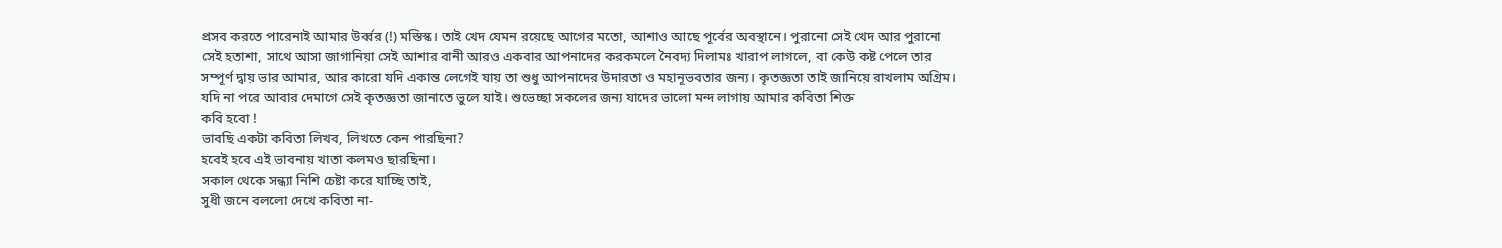প্রসব করতে পারেনাই আমার উর্ব্বর (!) মস্তিস্ক। তাই খেদ যেমন রয়েছে আগের মতো, আশাও আছে পূর্বের অবস্থানে। পুরানো সেই খেদ আর পুরানো সেই হতাশা, সাথে আসা জাগানিয়া সেই আশার বানী আরও একবার আপনাদের করকমলে নৈবদ্য দিলামঃ খারাপ লাগলে, বা কেউ কষ্ট পেলে তার সম্পূর্ণ দ্বায় ভার আমার, আর কারো যদি একান্ত লেগেই যায় তা শুধু আপনাদের উদারতা ও মহানূভবতার জন্য। কৃতজ্ঞতা তাই জানিয়ে রাখলাম অগ্রিম। যদি না পরে আবার দেমাগে সেই কৃতজ্ঞতা জানাতে ভুলে যাই। শুভেচ্ছা সকলের জন্য যাদের ভালো মন্দ লাগায় আমার কবিতা শিক্ত
কবি হবো !
ভাবছি একটা কবিতা লিখব, লিখতে কেন পারছিনা?
হবেই হবে এই ভাবনায় খাতা কলমও ছারছিনা।
সকাল থেকে সন্ধ্যা নিশি চেষ্টা করে যাচ্ছি তাই,
সুধী জনে বললো দেখে কবিতা না-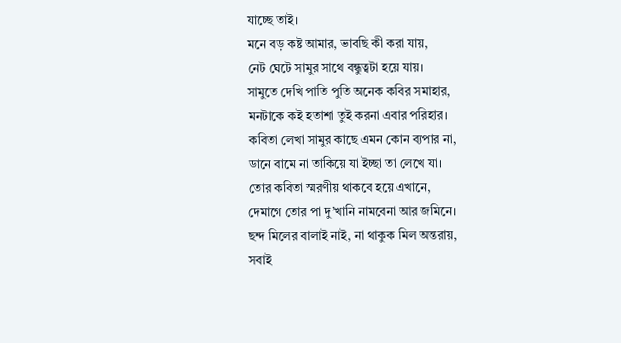যাচ্ছে তাই।
মনে বড় কষ্ট আমার, ভাবছি কী করা যায়,
নেট ঘেটে সামুর সাথে বন্ধুত্বটা হয়ে যায়।
সামুতে দেখি পাতি পুতি অনেক কবির সমাহার,
মনটাকে কই হতাশা তুই করনা এবার পরিহার।
কবিতা লেখা সামুর কাছে এমন কোন ব্যপার না,
ডানে বামে না তাকিয়ে যা ইচ্ছা তা লেখে যা।
তোর কবিতা স্মরণীয় থাকবে হয়ে এখানে,
দেমাগে তোর পা দু’খানি নামবেনা আর জমিনে।
ছন্দ মিলের বালাই নাই, না থাকুক মিল অন্তরায়,
সবাই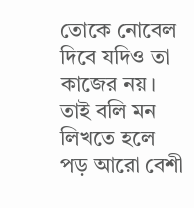তোকে নোবেল দিবে যদিও তা কাজের নয়।
তাই বলি মন লিখতে হলে পড় আরো বেশী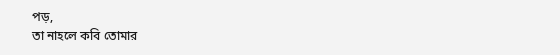পড়,
তা নাহলে কবি তোমার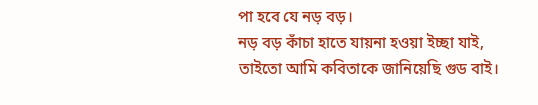পা হবে যে নড় বড়।
নড় বড় কাঁচা হাতে যায়না হওয়া ইচ্ছা যাই,
তাইতো আমি কবিতাকে জানিয়েছি গুড বাই।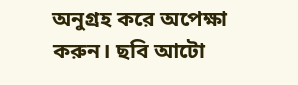অনুগ্রহ করে অপেক্ষা করুন। ছবি আটো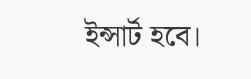ইন্সার্ট হবে।